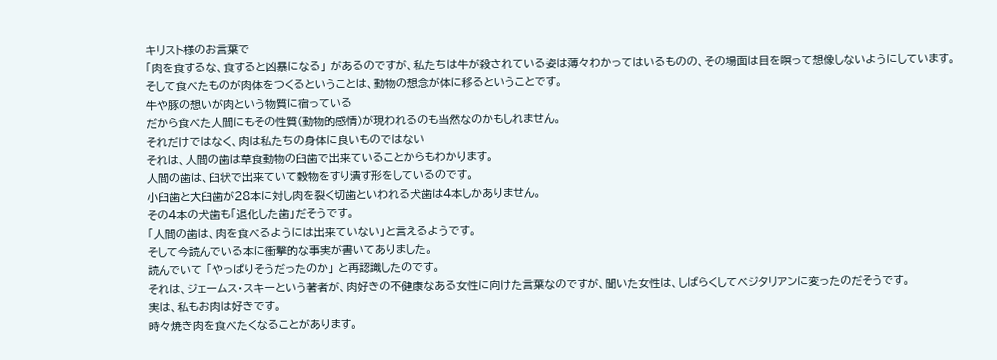キリスト様のお言葉で
「肉を食するな、食すると凶暴になる」 があるのですが、私たちは牛が殺されている姿は薄々わかってはいるものの、その場面は目を瞑って想像しないようにしています。
そして食べたものが肉体をつくるということは、動物の想念が体に移るということです。
牛や豚の想いが肉という物質に宿っている
だから食べた人間にもその性質(動物的感情)が現われるのも当然なのかもしれません。
それだけではなく、肉は私たちの身体に良いものではない
それは、人間の歯は草食動物の臼歯で出来ていることからもわかります。
人間の歯は、臼状で出来ていて穀物をすり潰す形をしているのです。
小臼歯と大臼歯が28本に対し肉を裂く切歯といわれる犬歯は4本しかありません。
その4本の犬歯も「退化した歯」だそうです。
「人間の歯は、肉を食べるようには出来ていない」と言えるようです。
そして今読んでいる本に衝撃的な事実が書いてありました。
読んでいて 「やっぱりそうだったのか」 と再認識したのです。
それは、ジェームス・スキーという著者が、肉好きの不健康なある女性に向けた言葉なのですが、聞いた女性は、しばらくしてベジタリアンに変ったのだそうです。
実は、私もお肉は好きです。
時々焼き肉を食べたくなることがあります。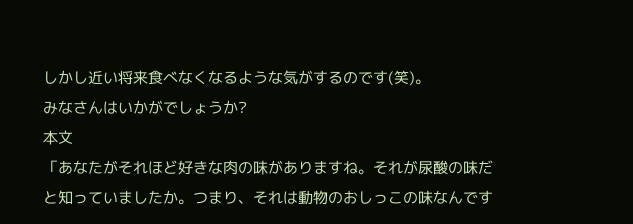しかし近い将来食べなくなるような気がするのです(笑)。
みなさんはいかがでしょうか?
本文
「あなたがそれほど好きな肉の味がありますね。それが尿酸の味だと知っていましたか。つまり、それは動物のおしっこの味なんです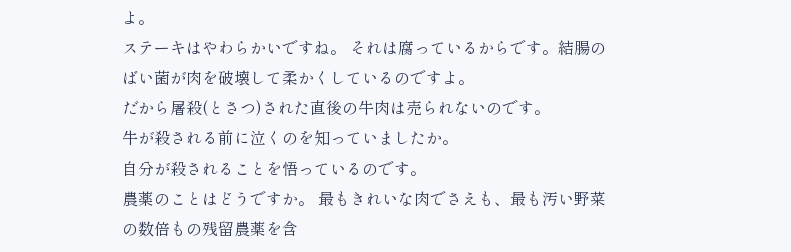よ。
ステーキはやわらかいですね。 それは腐っているからです。結腸のばい菌が肉を破壊して柔かくしているのですよ。
だから屠殺(とさつ)された直後の牛肉は売られないのです。
牛が殺される前に泣くのを知っていましたか。
自分が殺されることを悟っているのです。
農薬のことはどうですか。 最もきれいな肉でさえも、最も汚い野菜の数倍もの残留農薬を含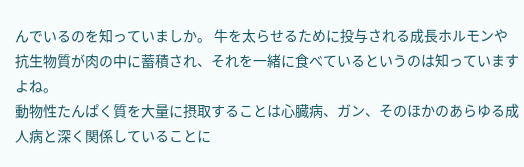んでいるのを知っていましか。 牛を太らせるために投与される成長ホルモンや抗生物質が肉の中に蓄積され、それを一緒に食べているというのは知っていますよね。
動物性たんぱく質を大量に摂取することは心臓病、ガン、そのほかのあらゆる成人病と深く関係していることに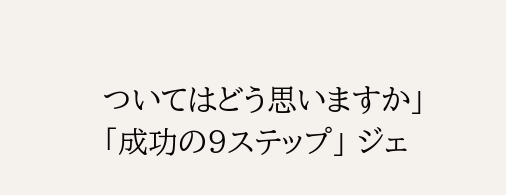ついてはどう思いますか」
「成功の9ステップ」 ジェ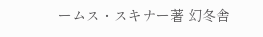ームス・スキナー著 幻冬舎